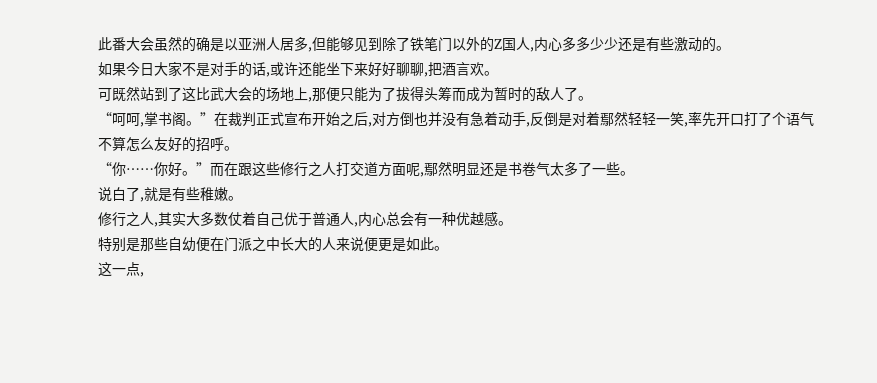此番大会虽然的确是以亚洲人居多,但能够见到除了铁笔门以外的Z国人,内心多多少少还是有些激动的。
如果今日大家不是对手的话,或许还能坐下来好好聊聊,把酒言欢。
可既然站到了这比武大会的场地上,那便只能为了拔得头筹而成为暂时的敌人了。
“呵呵,掌书阁。”在裁判正式宣布开始之后,对方倒也并没有急着动手,反倒是对着鄢然轻轻一笑,率先开口打了个语气不算怎么友好的招呼。
“你……你好。”而在跟这些修行之人打交道方面呢,鄢然明显还是书卷气太多了一些。
说白了,就是有些稚嫩。
修行之人,其实大多数仗着自己优于普通人,内心总会有一种优越感。
特别是那些自幼便在门派之中长大的人来说便更是如此。
这一点,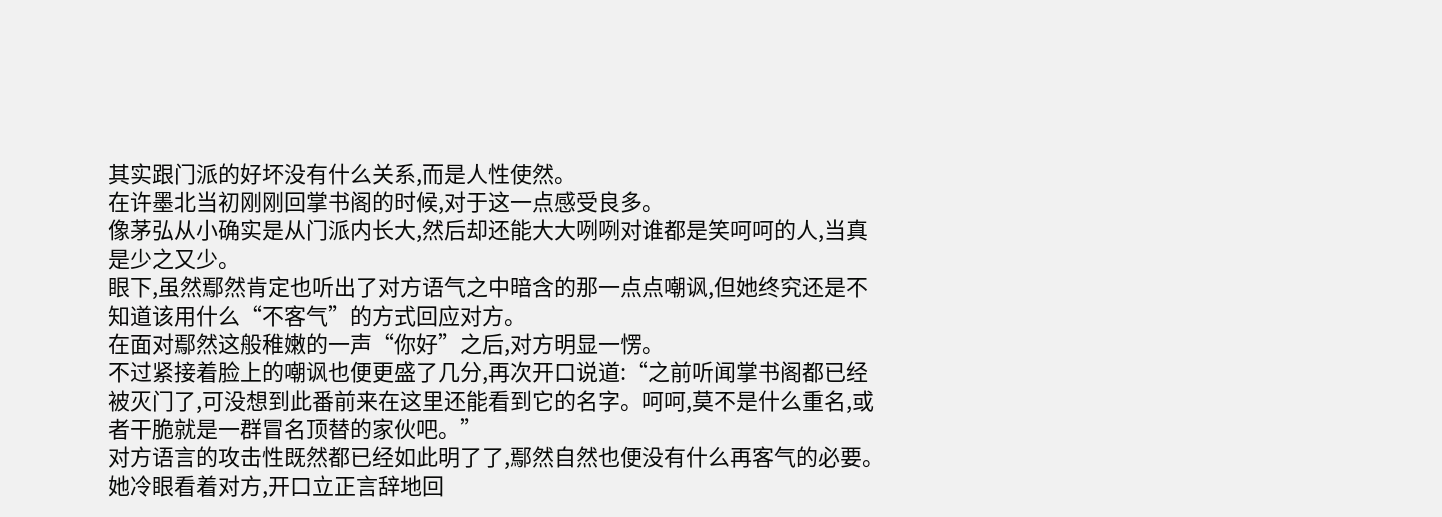其实跟门派的好坏没有什么关系,而是人性使然。
在许墨北当初刚刚回掌书阁的时候,对于这一点感受良多。
像茅弘从小确实是从门派内长大,然后却还能大大咧咧对谁都是笑呵呵的人,当真是少之又少。
眼下,虽然鄢然肯定也听出了对方语气之中暗含的那一点点嘲讽,但她终究还是不知道该用什么“不客气”的方式回应对方。
在面对鄢然这般稚嫩的一声“你好”之后,对方明显一愣。
不过紧接着脸上的嘲讽也便更盛了几分,再次开口说道:“之前听闻掌书阁都已经被灭门了,可没想到此番前来在这里还能看到它的名字。呵呵,莫不是什么重名,或者干脆就是一群冒名顶替的家伙吧。”
对方语言的攻击性既然都已经如此明了了,鄢然自然也便没有什么再客气的必要。
她冷眼看着对方,开口立正言辞地回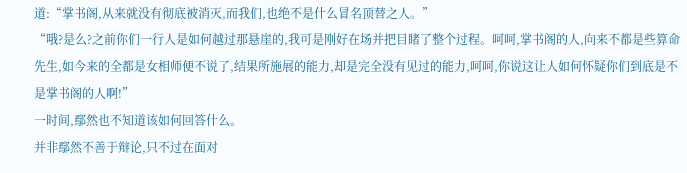道:“掌书阁,从来就没有彻底被消灭,而我们,也绝不是什么冒名顶替之人。”
“哦?是么?之前你们一行人是如何越过那悬崖的,我可是刚好在场并把目睹了整个过程。呵呵,掌书阁的人,向来不都是些算命先生,如今来的全都是女相师便不说了,结果所施展的能力,却是完全没有见过的能力,呵呵,你说这让人如何怀疑你们到底是不是掌书阁的人啊!”
一时间,鄢然也不知道该如何回答什么。
并非鄢然不善于辩论,只不过在面对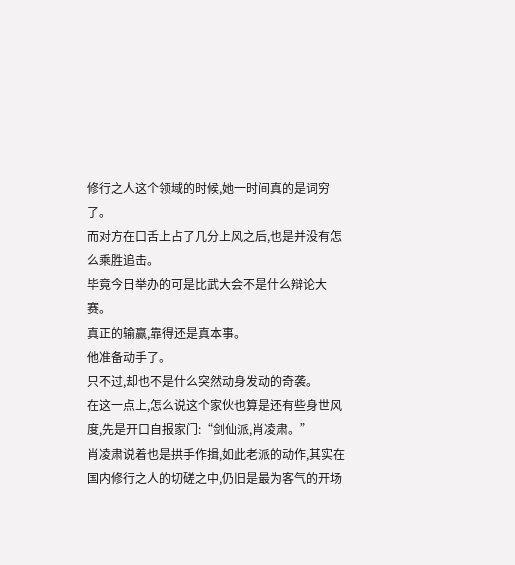修行之人这个领域的时候,她一时间真的是词穷了。
而对方在口舌上占了几分上风之后,也是并没有怎么乘胜追击。
毕竟今日举办的可是比武大会不是什么辩论大赛。
真正的输赢,靠得还是真本事。
他准备动手了。
只不过,却也不是什么突然动身发动的奇袭。
在这一点上,怎么说这个家伙也算是还有些身世风度,先是开口自报家门:“剑仙派,肖凌肃。”
肖凌肃说着也是拱手作揖,如此老派的动作,其实在国内修行之人的切磋之中,仍旧是最为客气的开场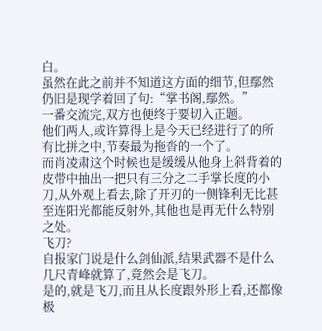白。
虽然在此之前并不知道这方面的细节,但鄢然仍旧是现学着回了句:“掌书阁,鄢然。”
一番交流完,双方也便终于要切入正题。
他们两人,或许算得上是今天已经进行了的所有比拼之中,节奏最为拖沓的一个了。
而肖凌肃这个时候也是缓缓从他身上斜背着的皮带中抽出一把只有三分之二手掌长度的小刀,从外观上看去,除了开刃的一侧锋利无比甚至连阳光都能反射外,其他也是再无什么特别之处。
飞刀?
自报家门说是什么剑仙派,结果武器不是什么几尺青峰就算了,竟然会是飞刀。
是的,就是飞刀,而且从长度跟外形上看,还都像极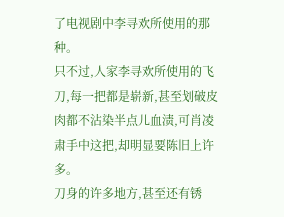了电视剧中李寻欢所使用的那种。
只不过,人家李寻欢所使用的飞刀,每一把都是崭新,甚至划破皮肉都不沾染半点儿血渍,可肖凌肃手中这把,却明显要陈旧上许多。
刀身的许多地方,甚至还有锈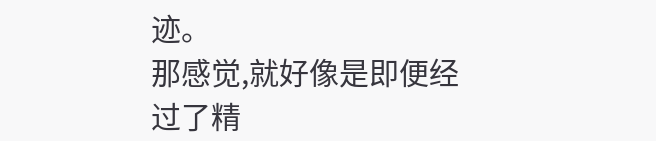迹。
那感觉,就好像是即便经过了精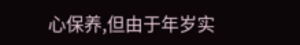心保养,但由于年岁实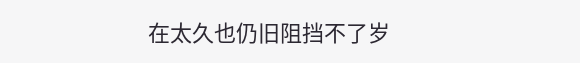在太久也仍旧阻挡不了岁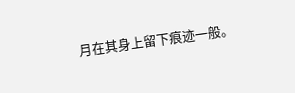月在其身上留下痕迹一般。